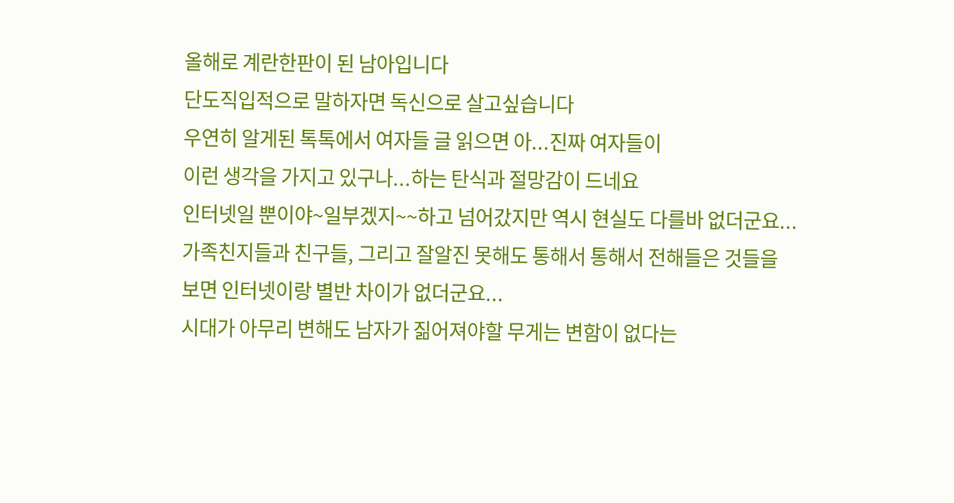올해로 계란한판이 된 남아입니다
단도직입적으로 말하자면 독신으로 살고싶습니다
우연히 알게된 톡톡에서 여자들 글 읽으면 아...진짜 여자들이
이런 생각을 가지고 있구나...하는 탄식과 절망감이 드네요
인터넷일 뿐이야~일부겠지~~하고 넘어갔지만 역시 현실도 다를바 없더군요...
가족친지들과 친구들, 그리고 잘알진 못해도 통해서 통해서 전해들은 것들을
보면 인터넷이랑 별반 차이가 없더군요...
시대가 아무리 변해도 남자가 짊어져야할 무게는 변함이 없다는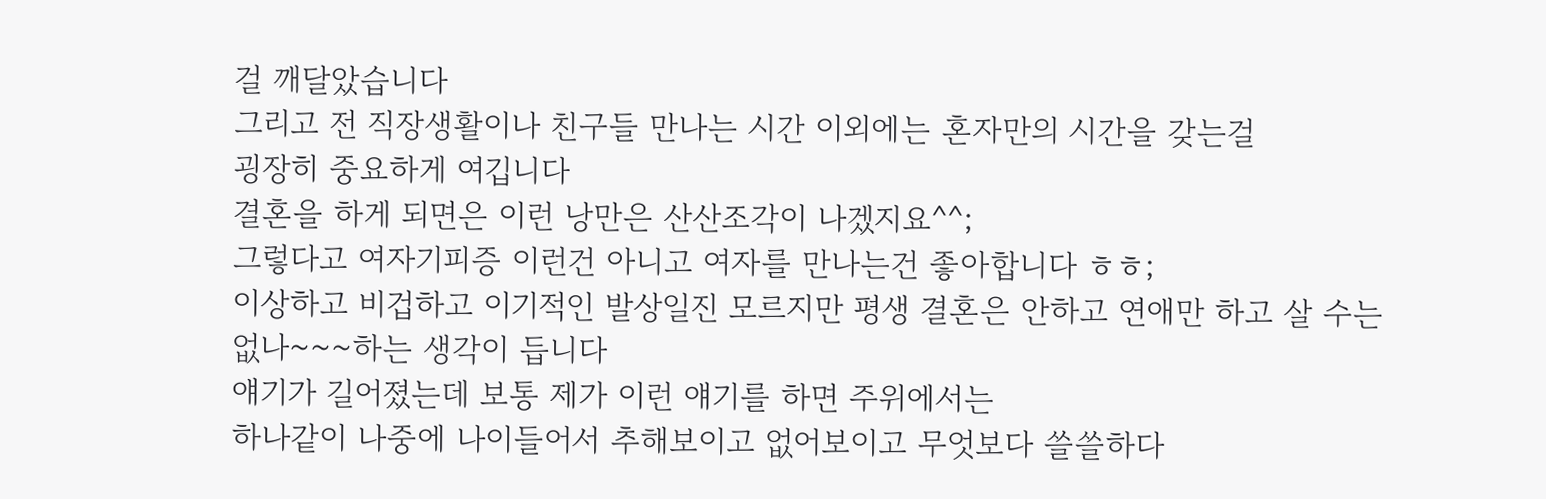걸 깨달았습니다
그리고 전 직장생활이나 친구들 만나는 시간 이외에는 혼자만의 시간을 갖는걸
굉장히 중요하게 여깁니다
결혼을 하게 되면은 이런 낭만은 산산조각이 나겠지요^^;
그렇다고 여자기피증 이런건 아니고 여자를 만나는건 좋아합니다 ㅎㅎ;
이상하고 비겁하고 이기적인 발상일진 모르지만 평생 결혼은 안하고 연애만 하고 살 수는
없나~~~하는 생각이 듭니다
얘기가 길어졌는데 보통 제가 이런 얘기를 하면 주위에서는
하나같이 나중에 나이들어서 추해보이고 없어보이고 무엇보다 쓸쓸하다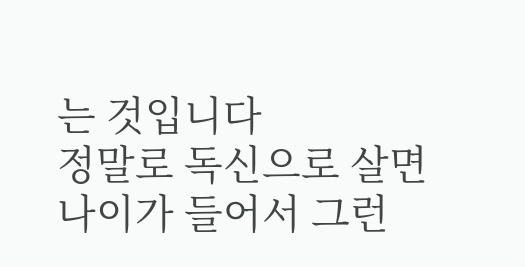는 것입니다
정말로 독신으로 살면 나이가 들어서 그런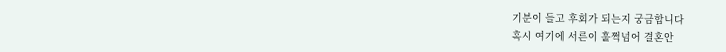기분이 들고 후회가 되는지 궁금합니다
혹시 여기에 서른이 훌쩍넘어 결혼안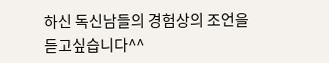하신 독신남들의 경험상의 조언을 듣고싶습니다^^